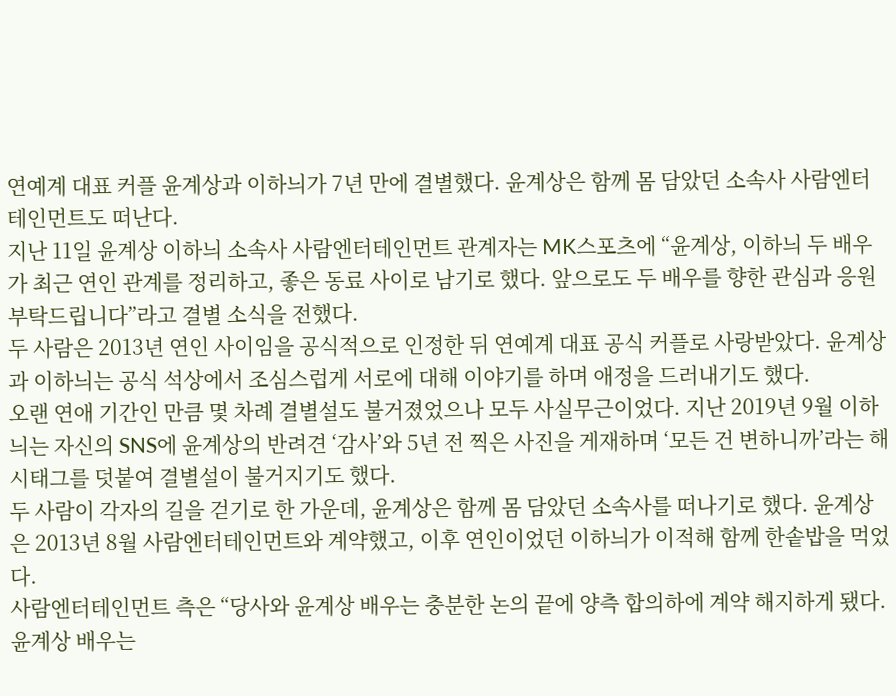연예계 대표 커플 윤계상과 이하늬가 7년 만에 결별했다. 윤계상은 함께 몸 담았던 소속사 사람엔터테인먼트도 떠난다.
지난 11일 윤계상 이하늬 소속사 사람엔터테인먼트 관계자는 MK스포츠에 “윤계상, 이하늬 두 배우가 최근 연인 관계를 정리하고, 좋은 동료 사이로 남기로 했다. 앞으로도 두 배우를 향한 관심과 응원 부탁드립니다”라고 결별 소식을 전했다.
두 사람은 2013년 연인 사이임을 공식적으로 인정한 뒤 연예계 대표 공식 커플로 사랑받았다. 윤계상과 이하늬는 공식 석상에서 조심스럽게 서로에 대해 이야기를 하며 애정을 드러내기도 했다.
오랜 연애 기간인 만큼 몇 차례 결별설도 불거졌었으나 모두 사실무근이었다. 지난 2019년 9월 이하늬는 자신의 SNS에 윤계상의 반려견 ‘감사’와 5년 전 찍은 사진을 게재하며 ‘모든 건 변하니까’라는 해시태그를 덧붙여 결별설이 불거지기도 했다.
두 사람이 각자의 길을 걷기로 한 가운데, 윤계상은 함께 몸 담았던 소속사를 떠나기로 했다. 윤계상은 2013년 8월 사람엔터테인먼트와 계약했고, 이후 연인이었던 이하늬가 이적해 함께 한솥밥을 먹었다.
사람엔터테인먼트 측은 “당사와 윤계상 배우는 충분한 논의 끝에 양측 합의하에 계약 해지하게 됐다. 윤계상 배우는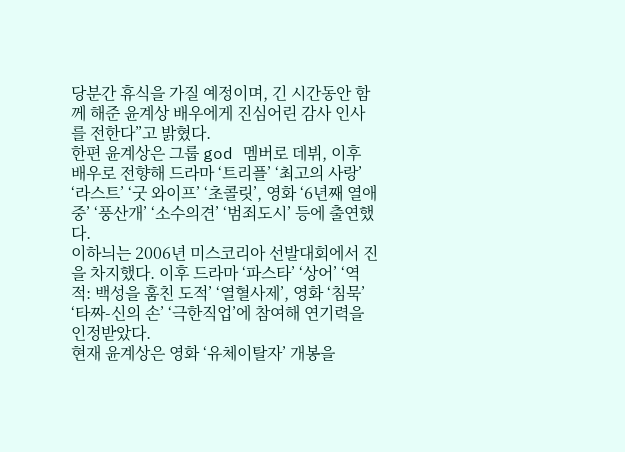당분간 휴식을 가질 예정이며, 긴 시간동안 함께 해준 윤계상 배우에게 진심어린 감사 인사를 전한다”고 밝혔다.
한편 윤계상은 그룹 god 멤버로 데뷔, 이후 배우로 전향해 드라마 ‘트리플’ ‘최고의 사랑’ ‘라스트’ ‘굿 와이프’ ‘초콜릿’, 영화 ‘6년째 열애중’ ‘풍산개’ ‘소수의견’ ‘범죄도시’ 등에 출연했다.
이하늬는 2006년 미스코리아 선발대회에서 진을 차지했다. 이후 드라마 ‘파스타’ ‘상어’ ‘역적: 백성을 훔친 도적’ ‘열혈사제’, 영화 ‘침묵’ ‘타짜-신의 손’ ‘극한직업’에 참여해 연기력을 인정받았다.
현재 윤계상은 영화 ‘유체이탈자’ 개봉을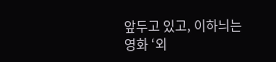앞두고 있고, 이하늬는 영화 ‘외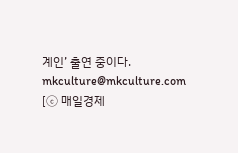계인’ 출연 중이다. mkculture@mkculture.com [ⓒ 매일경제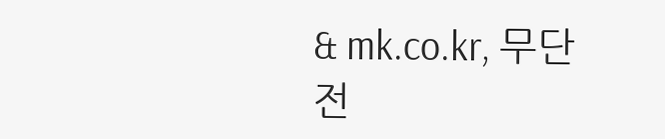& mk.co.kr, 무단전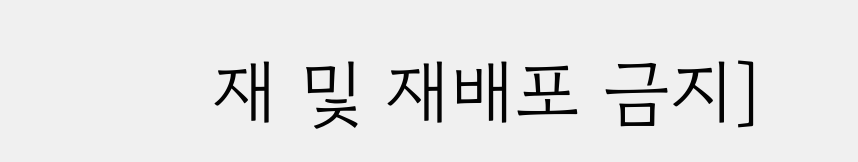재 및 재배포 금지]